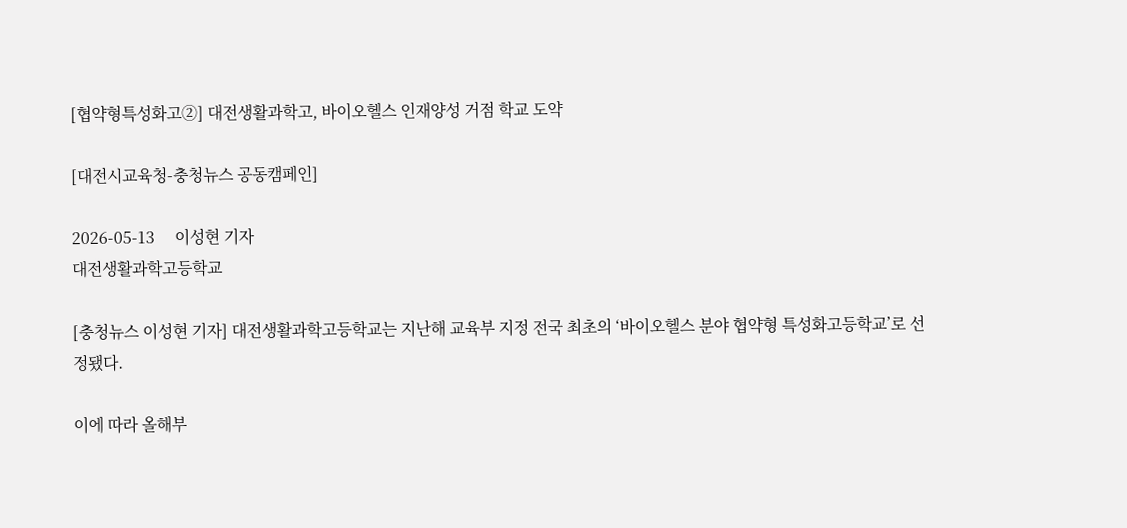[협약형특성화고②] 대전생활과학고, 바이오헬스 인재양성 거점 학교 도약

[대전시교육청-충청뉴스 공동캠페인]

2026-05-13     이성현 기자
대전생활과학고등학교

[충청뉴스 이성현 기자] 대전생활과학고등학교는 지난해 교육부 지정 전국 최초의 ‘바이오헬스 분야 협약형 특성화고등학교’로 선정됐다.

이에 따라 올해부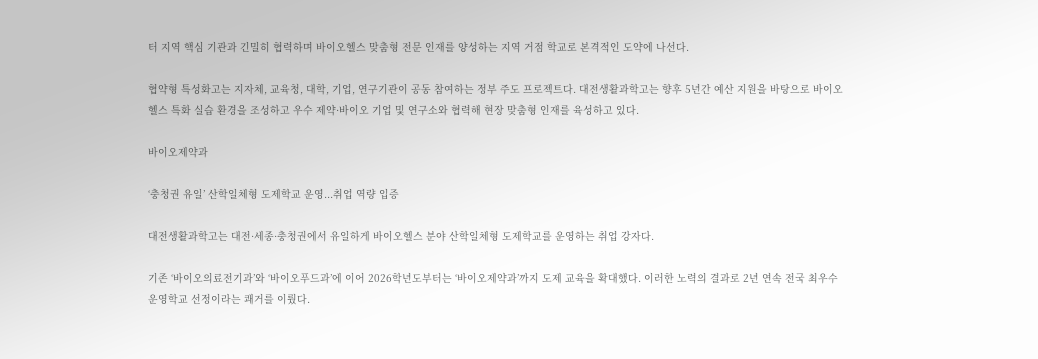터 지역 핵심 기관과 긴밀히 협력하며 바이오헬스 맞춤형 전문 인재를 양성하는 지역 거점 학교로 본격적인 도약에 나선다.

협약형 특성화고는 지자체, 교육청, 대학, 기업, 연구기관이 공동 참여하는 정부 주도 프로젝트다. 대전생활과학고는 향후 5년간 예산 지원을 바탕으로 바이오헬스 특화 실습 환경을 조성하고 우수 제약·바이오 기업 및 연구소와 협력해 현장 맞춤형 인재를 육성하고 있다.

바이오제약과

‘충청권 유일’ 산학일체형 도제학교 운영...취업 역량 입증

대전생활과학고는 대전·세종·충청권에서 유일하게 바이오헬스 분야 산학일체형 도제학교를 운영하는 취업 강자다.

기존 ‘바이오의료전기과’와 ‘바이오푸드과’에 이어 2026학년도부터는 ‘바이오제약과’까지 도제 교육을 확대했다. 이러한 노력의 결과로 2년 연속 전국 최우수 운영학교 선정이라는 쾌거를 이뤘다.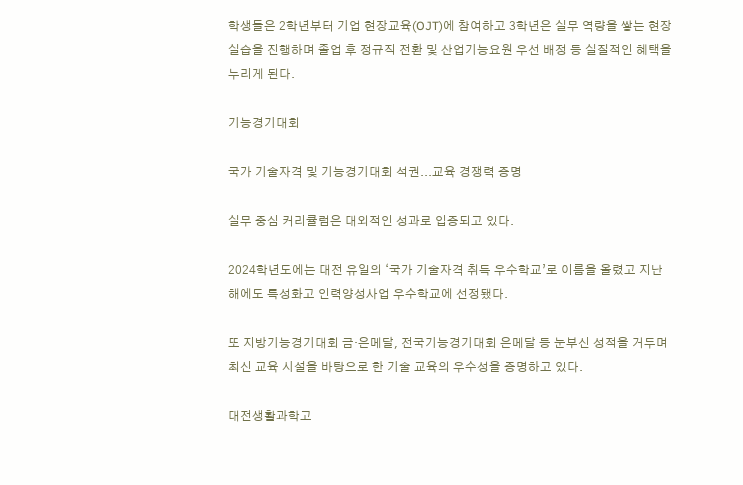학생들은 2학년부터 기업 현장교육(OJT)에 참여하고 3학년은 실무 역량을 쌓는 현장실습을 진행하며 졸업 후 정규직 전환 및 산업기능요원 우선 배정 등 실질적인 혜택을 누리게 된다.

기능경기대회

국가 기술자격 및 기능경기대회 석권...교육 경쟁력 증명

실무 중심 커리큘럼은 대외적인 성과로 입증되고 있다.

2024학년도에는 대전 유일의 ‘국가 기술자격 취득 우수학교’로 이름을 올렸고 지난해에도 특성화고 인력양성사업 우수학교에 선정됐다.

또 지방기능경기대회 금·은메달, 전국기능경기대회 은메달 등 눈부신 성적을 거두며 최신 교육 시설을 바탕으로 한 기술 교육의 우수성을 증명하고 있다.

대전생활과학고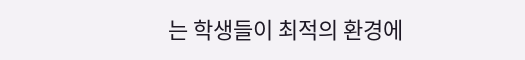는 학생들이 최적의 환경에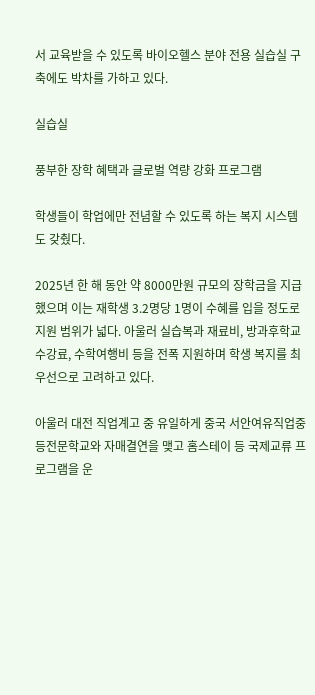서 교육받을 수 있도록 바이오헬스 분야 전용 실습실 구축에도 박차를 가하고 있다.

실습실

풍부한 장학 혜택과 글로벌 역량 강화 프로그램

학생들이 학업에만 전념할 수 있도록 하는 복지 시스템도 갖췄다.

2025년 한 해 동안 약 8000만원 규모의 장학금을 지급했으며 이는 재학생 3.2명당 1명이 수혜를 입을 정도로 지원 범위가 넓다. 아울러 실습복과 재료비, 방과후학교 수강료, 수학여행비 등을 전폭 지원하며 학생 복지를 최우선으로 고려하고 있다.

아울러 대전 직업계고 중 유일하게 중국 서안여유직업중등전문학교와 자매결연을 맺고 홈스테이 등 국제교류 프로그램을 운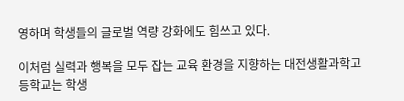영하며 학생들의 글로벌 역량 강화에도 힘쓰고 있다.

이처럼 실력과 행복을 모두 잡는 교육 환경을 지향하는 대전생활과학고등학교는 학생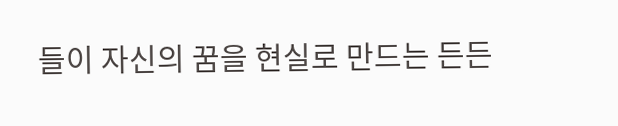들이 자신의 꿈을 현실로 만드는 든든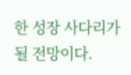한 성장 사다리가 될 전망이다.